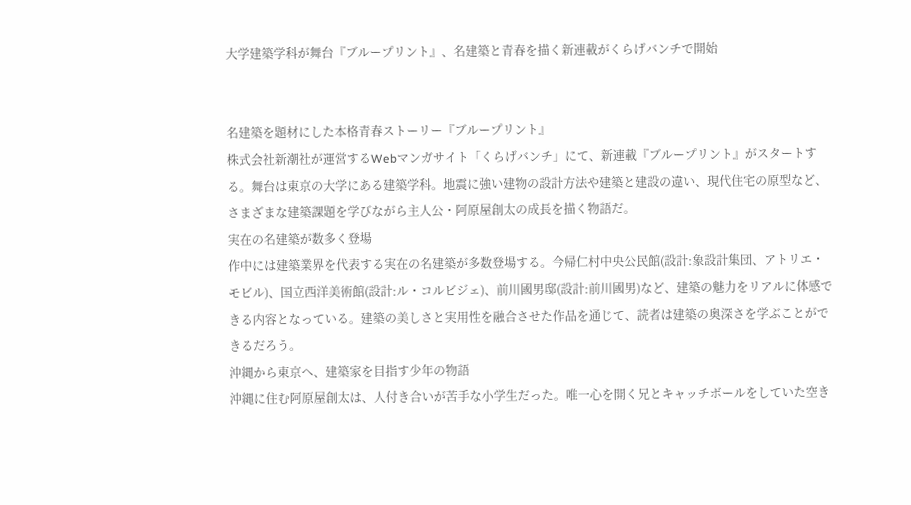大学建築学科が舞台『ブループリント』、名建築と青春を描く新連載がくらげバンチで開始


名建築を題材にした本格青春ストーリー『ブループリント』
株式会社新潮社が運営するWebマンガサイト「くらげバンチ」にて、新連載『ブループリント』がスタートする。舞台は東京の大学にある建築学科。地震に強い建物の設計方法や建築と建設の違い、現代住宅の原型など、さまざまな建築課題を学びながら主人公・阿原屋創太の成長を描く物語だ。
実在の名建築が数多く登場
作中には建築業界を代表する実在の名建築が多数登場する。今帰仁村中央公民館(設計:象設計集団、アトリエ・モビル)、国立西洋美術館(設計:ル・コルビジェ)、前川國男邸(設計:前川國男)など、建築の魅力をリアルに体感できる内容となっている。建築の美しさと実用性を融合させた作品を通じて、読者は建築の奥深さを学ぶことができるだろう。
沖縄から東京へ、建築家を目指す少年の物語
沖縄に住む阿原屋創太は、人付き合いが苦手な小学生だった。唯一心を開く兄とキャッチボールをしていた空き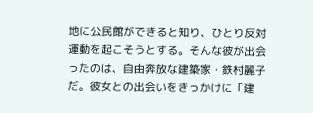地に公民館ができると知り、ひとり反対運動を起こそうとする。そんな彼が出会ったのは、自由奔放な建築家・鉄村麗子だ。彼女との出会いをきっかけに「建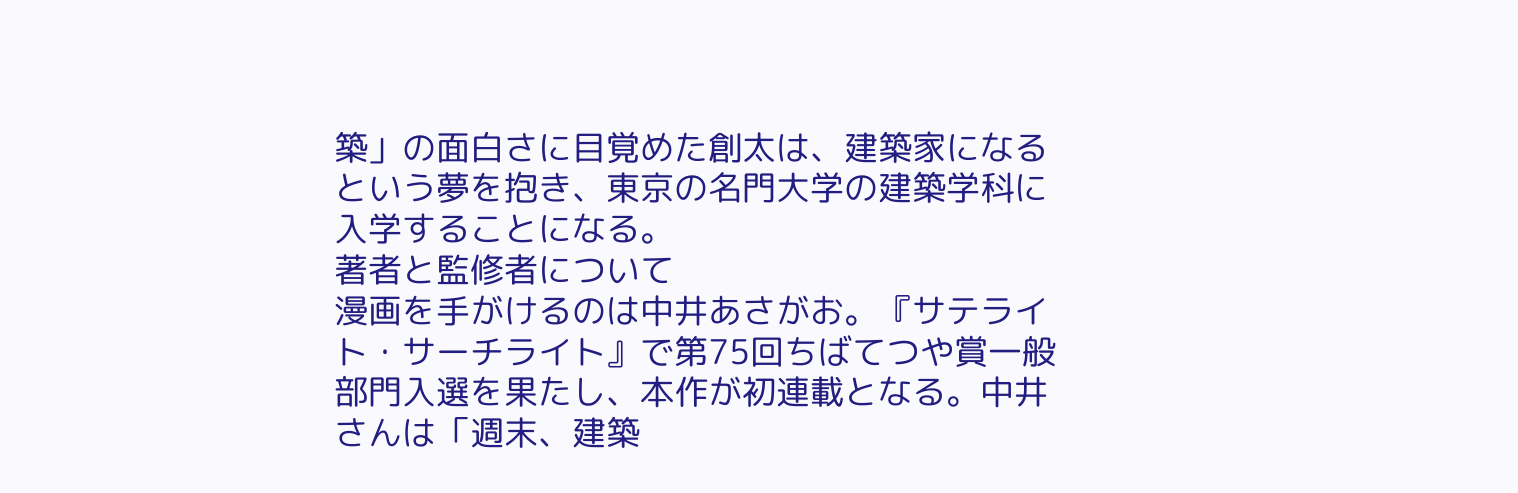築」の面白さに目覚めた創太は、建築家になるという夢を抱き、東京の名門大学の建築学科に入学することになる。
著者と監修者について
漫画を手がけるのは中井あさがお。『サテライト・サーチライト』で第75回ちばてつや賞一般部門入選を果たし、本作が初連載となる。中井さんは「週末、建築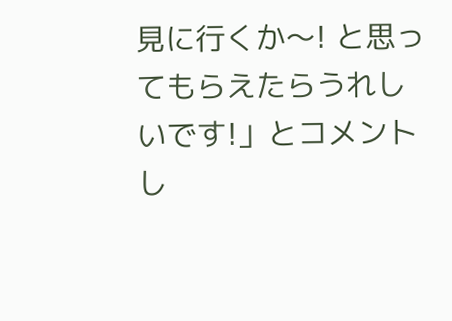見に行くか〜! と思ってもらえたらうれしいです!」とコメントし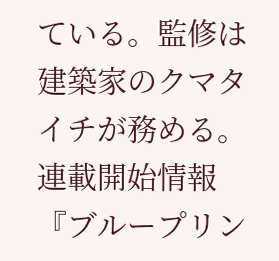ている。監修は建築家のクマタイチが務める。
連載開始情報
『ブループリン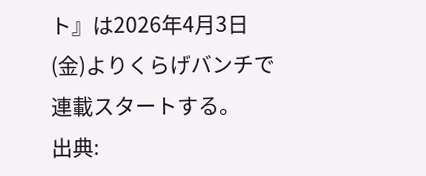ト』は2026年4月3日(金)よりくらげバンチで連載スタートする。
出典: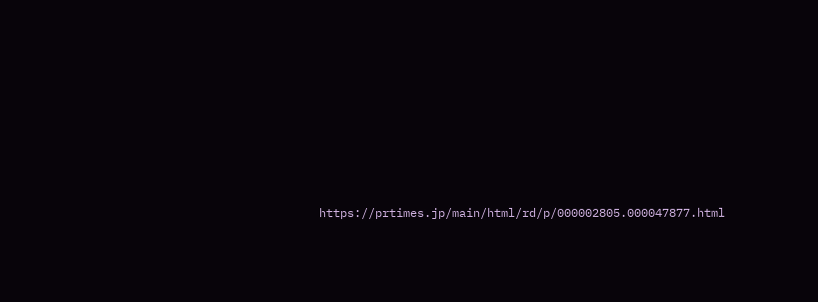https://prtimes.jp/main/html/rd/p/000002805.000047877.html